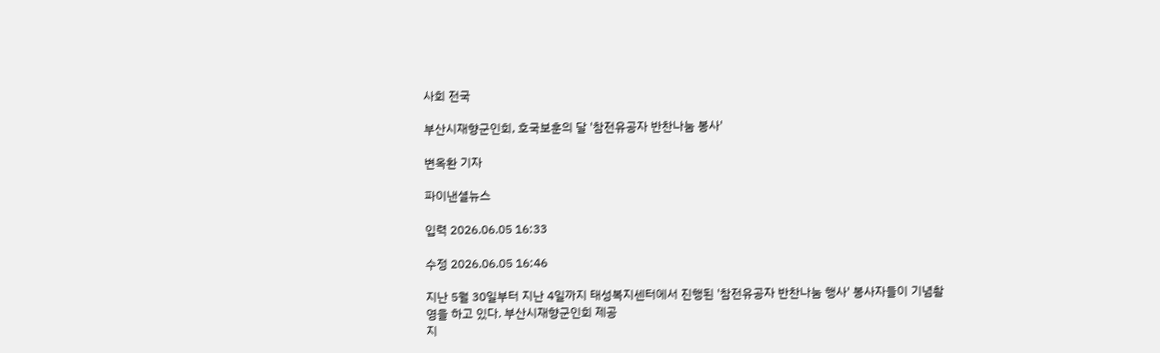사회 전국

부산시재향군인회, 호국보훈의 달 '참전유공자 반찬나눔 봉사'

변옥환 기자

파이낸셜뉴스

입력 2026.06.05 16:33

수정 2026.06.05 16:46

지난 5월 30일부터 지난 4일까지 태성복지센터에서 진행된 '참전유공자 반찬나눔 행사' 봉사자들이 기념촬영을 하고 있다. 부산시재향군인회 제공
지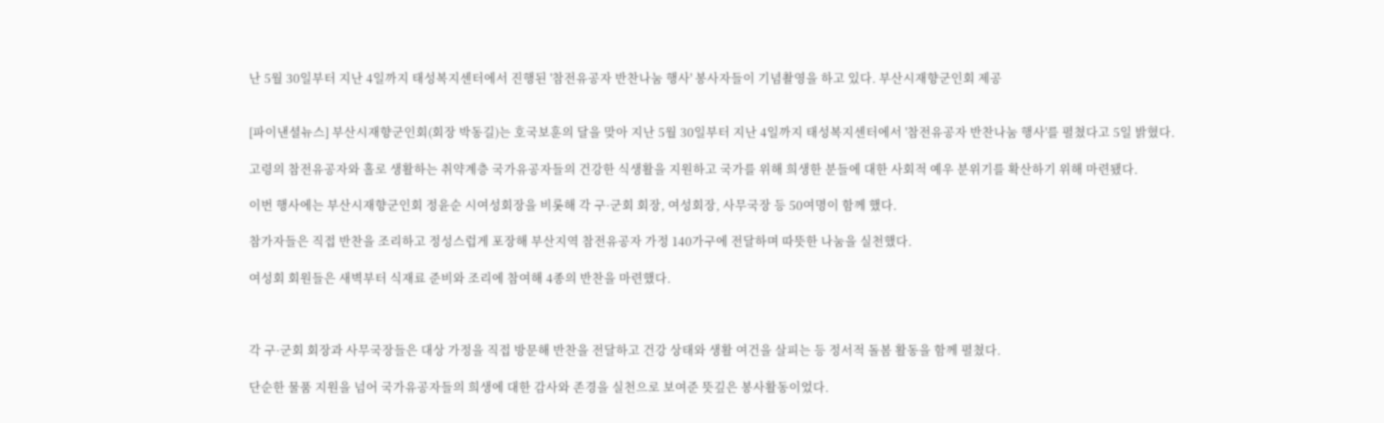난 5월 30일부터 지난 4일까지 태성복지센터에서 진행된 '참전유공자 반찬나눔 행사' 봉사자들이 기념촬영을 하고 있다. 부산시재향군인회 제공


[파이낸셜뉴스] 부산시재향군인회(회장 박동길)는 호국보훈의 달을 맞아 지난 5월 30일부터 지난 4일까지 태성복지센터에서 '참전유공자 반찬나눔 행사'를 펼쳤다고 5일 밝혔다.

고령의 참전유공자와 홀로 생활하는 취약계층 국가유공자들의 건강한 식생활을 지원하고 국가를 위해 희생한 분들에 대한 사회적 예우 분위기를 확산하기 위해 마련됐다.

이번 행사에는 부산시재향군인회 정윤순 시여성회장을 비롯해 각 구·군회 회장, 여성회장, 사무국장 등 50여명이 함께 했다.

참가자들은 직접 반찬을 조리하고 정성스럽게 포장해 부산지역 참전유공자 가정 140가구에 전달하며 따뜻한 나눔을 실천했다.

여성회 회원들은 새벽부터 식재료 준비와 조리에 참여해 4종의 반찬을 마련했다.



각 구·군회 회장과 사무국장들은 대상 가정을 직접 방문해 반찬을 전달하고 건강 상태와 생활 여건을 살피는 등 정서적 돌봄 활동을 함께 펼쳤다.

단순한 물품 지원을 넘어 국가유공자들의 희생에 대한 감사와 존경을 실천으로 보여준 뜻깊은 봉사활동이었다.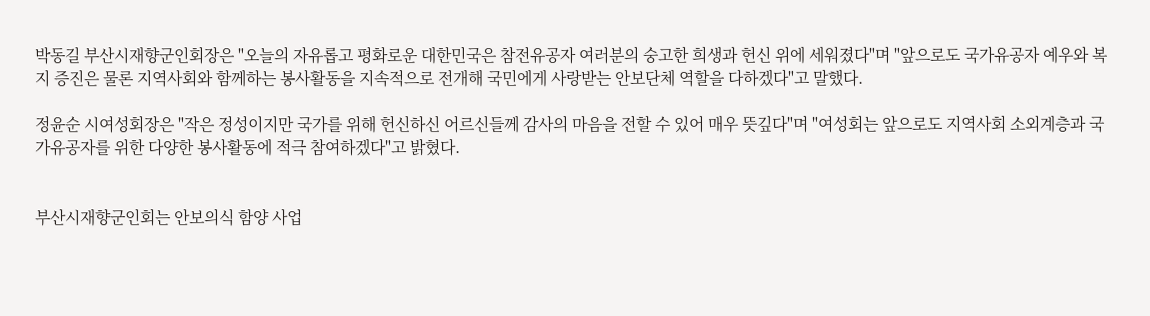박동길 부산시재향군인회장은 "오늘의 자유롭고 평화로운 대한민국은 참전유공자 여러분의 숭고한 희생과 헌신 위에 세워졌다"며 "앞으로도 국가유공자 예우와 복지 증진은 물론 지역사회와 함께하는 봉사활동을 지속적으로 전개해 국민에게 사랑받는 안보단체 역할을 다하겠다"고 말했다.

정윤순 시여성회장은 "작은 정성이지만 국가를 위해 헌신하신 어르신들께 감사의 마음을 전할 수 있어 매우 뜻깊다"며 "여성회는 앞으로도 지역사회 소외계층과 국가유공자를 위한 다양한 봉사활동에 적극 참여하겠다"고 밝혔다.


부산시재향군인회는 안보의식 함양 사업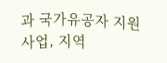과 국가유공자 지원사업, 지역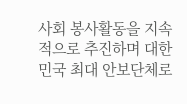사회 봉사활동을 지속적으로 추진하며 대한민국 최대 안보단체로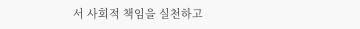서 사회적 책임을 실천하고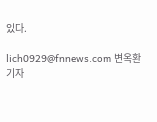있다.

lich0929@fnnews.com 변옥환 기자